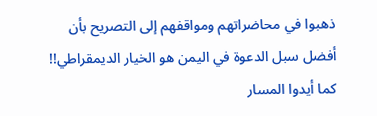ذهبوا في محاضراتهم ومواقفهم إلى التصريح بأن أفضل سبل الدعوة في اليمن هو الخيار الديمقراطي!! كما أيدوا المسار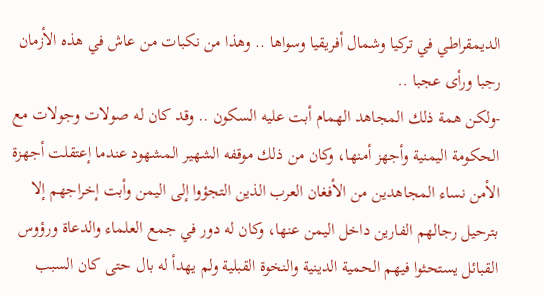الديمقراطي في تركيا وشمال أفريقيا وسواها .. وهذا من نكبات من عاش في هذه الأزمان رجبا ورأى عجبا ..
-ولكن همة ذلك المجاهد الهمام أبت عليه السكون .. وقد كان له صولات وجولات مع الحكومة اليمنية وأجهز أمنها، وكان من ذلك موقفه الشهير المشهود عندما إعتقلت أجهزة الأمن نساء المجاهدين من الأفغان العرب الذين التجؤوا إلى اليمن وأبت إخراجهم إلا بترحيل رجالهم الفارين داخل اليمن عنها، وكان له دور في جمع العلماء والدعاة ورؤوس القبائل يستحثوا فيهم الحمية الدينية والنخوة القبلية ولم يهدأ له بال حتى كان السبب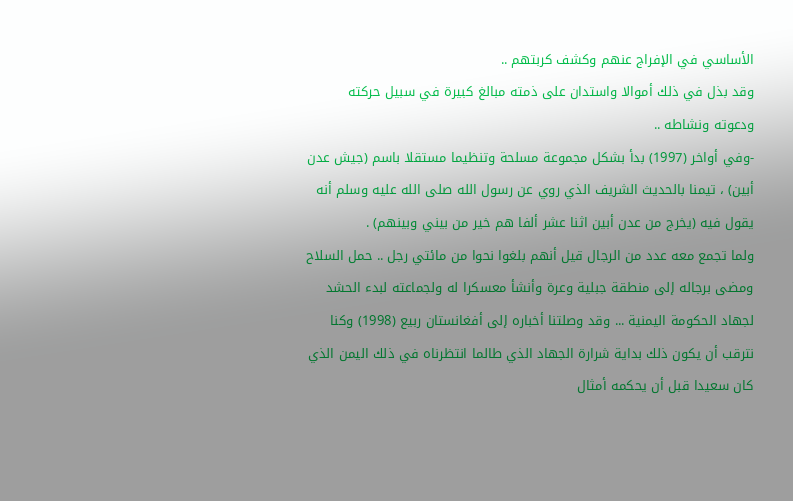الأساسي في الإفراج عنهم وكشف كربتهم ..
وقد بذل في ذلك أموالا واستدان على ذمته مبالغ كبيرة في سبيل حركته ودعوته ونشاطه ..
-وفي أواخر (1997) بدأ بشكل مجموعة مسلحة وتنظيما مستقلا باسم (جيش عدن أبين) ، تيمنا بالحديث الشريف الذي روي عن رسول الله صلى الله عليه وسلم أنه يقول فيه (يخرج من عدن أبين اثنا عشر ألفا هم خير من بيني وبينهم) .
ولما تجمع معه عدد من الرجال قيل أنهم بلغوا نحوا من مائتي رجل .. حمل السلاح ومضى برجاله إلى منطقة جبلية وعرة وأنشأ معسكرا له ولجماعته لبدء الحشد لجهاد الحكومة اليمنية ... وقد وصلتنا أخباره إلى أفغانستان ربيع (1998) وكنا نترقب أن يكون ذلك بداية شرارة الجهاد الذي طالما انتظرناه في ذلك اليمن الذي كان سعيدا قبل أن يحكمه أمثال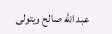عبد الله صالح ويتولى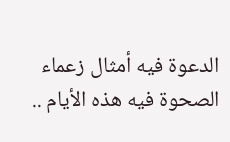الدعوة فيه أمثال زعماء الصحوة فيه هذه الأيام ..